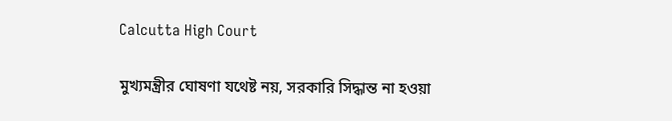Calcutta High Court

মুখ্যমন্ত্রীর ঘোষণা যথেষ্ট নয়, সরকারি সিদ্ধান্ত না হওয়া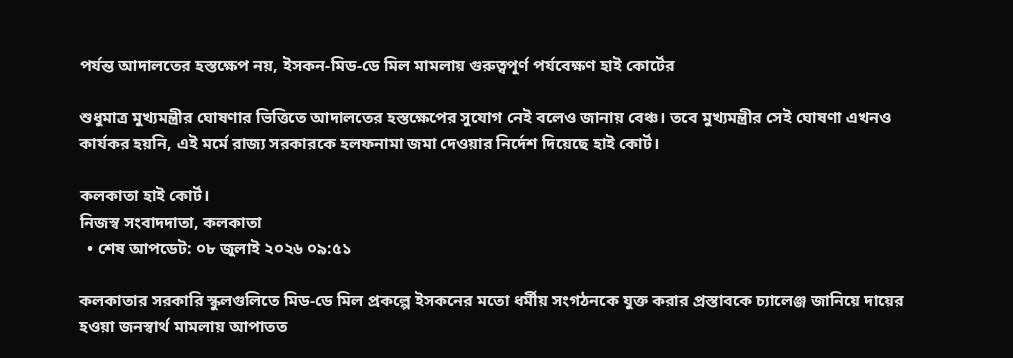পর্যন্ত আদালতের হস্তক্ষেপ নয়, ইসকন-মিড-ডে মিল মামলায় গুরুত্বপূর্ণ পর্যবেক্ষণ হাই কোর্টের

শুধুমাত্র মুখ্যমন্ত্রীর ঘোষণার ভিত্তিতে আদালতের হস্তক্ষেপের সুযোগ নেই বলেও জানায় বেঞ্চ। তবে মুখ্যমন্ত্রীর সেই ঘোষণা এখনও কার্যকর হয়নি, এই মর্মে রাজ্য সরকারকে হলফনামা জমা দেওয়ার নির্দেশ দিয়েছে হাই কোর্ট।

কলকাতা হাই কোর্ট।
নিজস্ব সংবাদদাতা, কলকাতা
  • শেষ আপডেট: ০৮ জুলাই ২০২৬ ০৯:৫১

কলকাতার সরকারি স্কুলগুলিতে মিড-ডে মিল প্রকল্পে ইসকনের মতো ধর্মীয় সংগঠনকে যুক্ত করার প্রস্তাবকে চ্যালেঞ্জ জানিয়ে দায়ের হওয়া জনস্বার্থ মামলায় আপাতত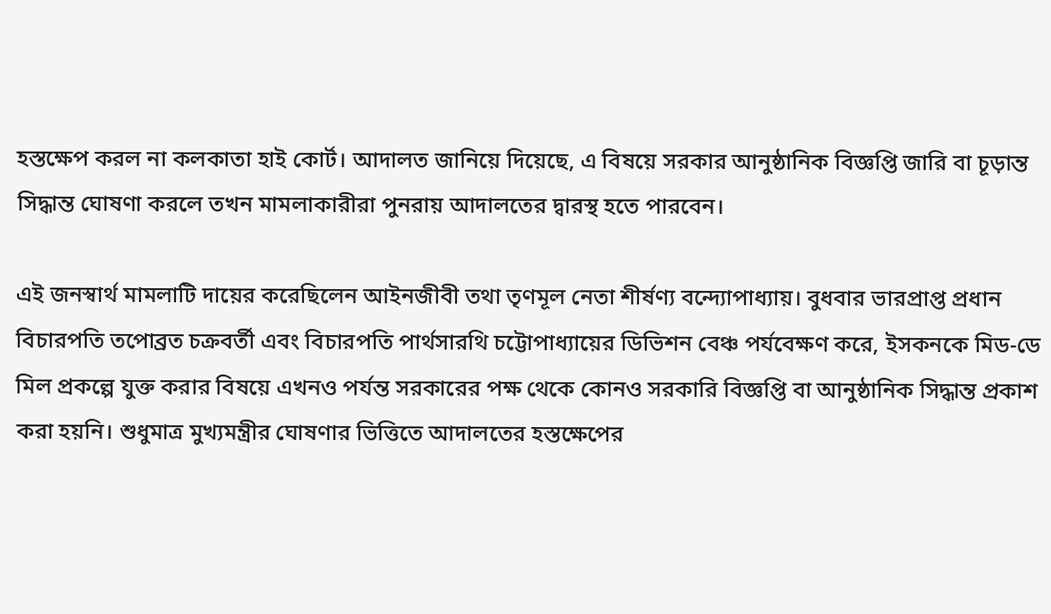হস্তক্ষেপ করল না কলকাতা হাই কোর্ট। আদালত জানিয়ে দিয়েছে, এ বিষয়ে সরকার আনুষ্ঠানিক বিজ্ঞপ্তি জারি বা চূড়ান্ত সিদ্ধান্ত ঘোষণা করলে তখন মামলাকারীরা পুনরায় আদালতের দ্বারস্থ হতে পারবেন।

এই জনস্বার্থ মামলাটি দায়ের করেছিলেন আইনজীবী তথা তৃণমূল নেতা শীর্ষণ্য বন্দ্যোপাধ্যায়। বুধবার ভারপ্রাপ্ত প্রধান বিচারপতি তপোব্রত চক্রবর্তী এবং বিচারপতি পার্থসারথি চট্টোপাধ্যায়ের ডিভিশন বেঞ্চ পর্যবেক্ষণ করে, ইসকনকে মিড-ডে মিল প্রকল্পে যুক্ত করার বিষয়ে এখনও পর্যন্ত সরকারের পক্ষ থেকে কোনও সরকারি বিজ্ঞপ্তি বা আনুষ্ঠানিক সিদ্ধান্ত প্রকাশ করা হয়নি। শুধুমাত্র মুখ্যমন্ত্রীর ঘোষণার ভিত্তিতে আদালতের হস্তক্ষেপের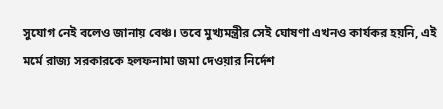সুযোগ নেই বলেও জানায় বেঞ্চ। তবে মুখ্যমন্ত্রীর সেই ঘোষণা এখনও কার্যকর হয়নি, এই মর্মে রাজ্য সরকারকে হলফনামা জমা দেওয়ার নির্দেশ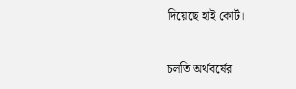দিয়েছে হাই কোর্ট।

চলতি অর্থবর্ষের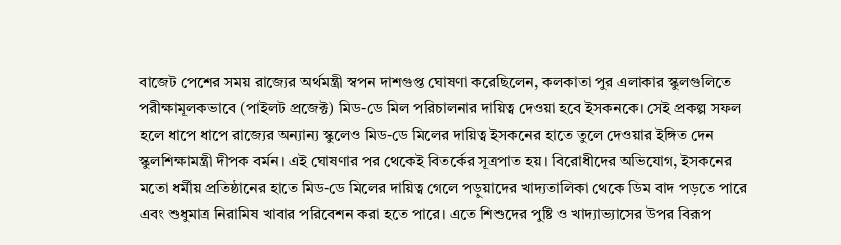বাজেট পেশের সময় রাজ্যের অর্থমন্ত্রী স্বপন দাশগুপ্ত ঘোষণা করেছিলেন, কলকাতা পুর এলাকার স্কুলগুলিতে পরীক্ষামূলকভাবে (পাইলট প্রজেক্ট) মিড-ডে মিল পরিচালনার দায়িত্ব দেওয়া হবে ইসকনকে। সেই প্রকল্প সফল হলে ধাপে ধাপে রাজ্যের অন্যান্য স্কুলেও মিড-ডে মিলের দায়িত্ব ইসকনের হাতে তুলে দেওয়ার ইঙ্গিত দেন স্কুলশিক্ষামন্ত্রী দীপক বর্মন। এই ঘোষণার পর থেকেই বিতর্কের সূত্রপাত হয়। বিরোধীদের অভিযোগ, ইসকনের মতো ধর্মীয় প্রতিষ্ঠানের হাতে মিড-ডে মিলের দায়িত্ব গেলে পড়ুয়াদের খাদ্যতালিকা থেকে ডিম বাদ পড়তে পারে এবং শুধুমাত্র নিরামিষ খাবার পরিবেশন করা হতে পারে। এতে শিশুদের পুষ্টি ও খাদ্যাভ্যাসের উপর বিরূপ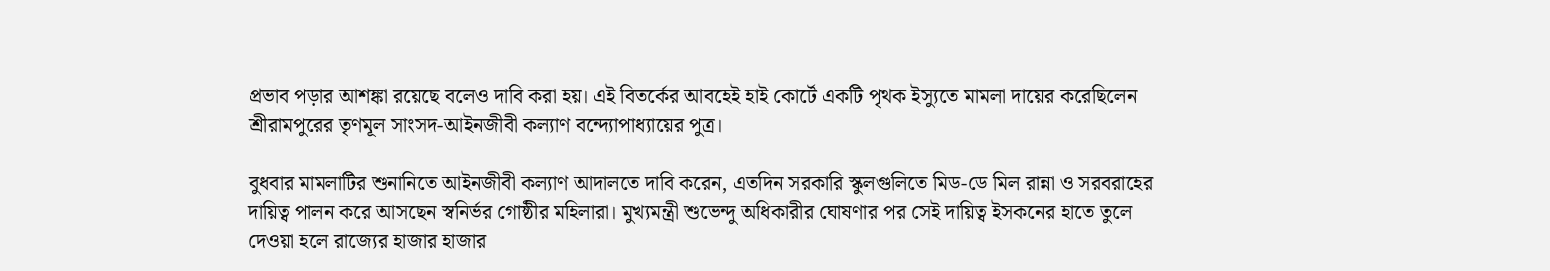প্রভাব পড়ার আশঙ্কা রয়েছে বলেও দাবি করা হয়। এই বিতর্কের আবহেই হাই কোর্টে একটি পৃথক ইস্যুতে মামলা দায়ের করেছিলেন শ্রীরামপুরের তৃণমূল সাংসদ-আইনজীবী কল্যাণ বন্দ্যোপাধ্যায়ের পুত্র।

বুধবার মামলাটির শুনানিতে আইনজীবী কল্যাণ আদালতে দাবি করেন, এতদিন সরকারি স্কুলগুলিতে মিড-ডে মিল রান্না ও সরবরাহের দায়িত্ব পালন করে আসছেন স্বনির্ভর গোষ্ঠীর মহিলারা। মুখ্যমন্ত্রী শুভেন্দু অধিকারীর ঘোষণার পর সেই দায়িত্ব ইসকনের হাতে তুলে দেওয়া হলে রাজ্যের হাজার হাজার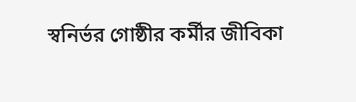স্বনির্ভর গোষ্ঠীর কর্মীর জীবিকা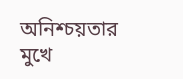অনিশ্চয়তার মুখে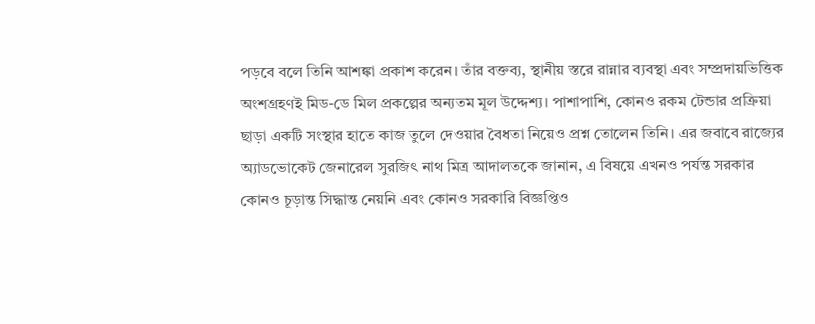পড়বে বলে তিনি আশঙ্কা প্রকাশ করেন। তাঁর বক্তব্য, স্থানীয় স্তরে রান্নার ব্যবস্থা এবং সম্প্রদায়ভিত্তিক অংশগ্রহণই মিড-ডে মিল প্রকল্পের অন্যতম মূল উদ্দেশ্য। পাশাপাশি, কোনও রকম টেন্ডার প্রক্রিয়া ছাড়া একটি সংস্থার হাতে কাজ তুলে দেওয়ার বৈধতা নিয়েও প্রশ্ন তোলেন তিনি। এর জবাবে রাজ্যের অ্যাডভোকেট জেনারেল সুরজিৎ নাথ মিত্র আদালতকে জানান, এ বিষয়ে এখনও পর্যন্ত সরকার কোনও চূড়ান্ত সিদ্ধান্ত নেয়নি এবং কোনও সরকারি বিজ্ঞপ্তিও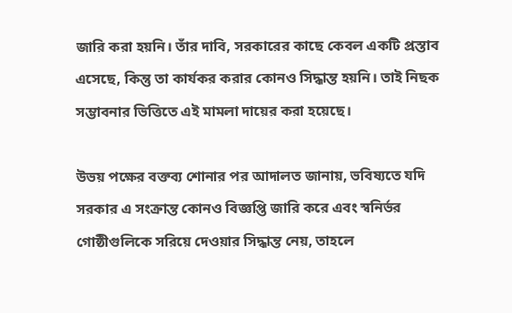জারি করা হয়নি। তাঁর দাবি, সরকারের কাছে কেবল একটি প্রস্তাব এসেছে, কিন্তু তা কার্যকর করার কোনও সিদ্ধান্ত হয়নি। তাই নিছক সম্ভাবনার ভিত্তিতে এই মামলা দায়ের করা হয়েছে।

উভয় পক্ষের বক্তব্য শোনার পর আদালত জানায়, ভবিষ্যতে যদি সরকার এ সংক্রান্ত কোনও বিজ্ঞপ্তি জারি করে এবং স্বনির্ভর গোষ্ঠীগুলিকে সরিয়ে দেওয়ার সিদ্ধান্ত নেয়, তাহলে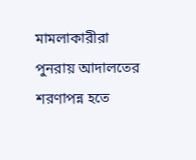মামলাকারীরা পুনরায় আদালতের শরণাপন্ন হতে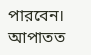পারবেন। আপাতত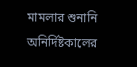মামলার শুনানি অনির্দিষ্টকালের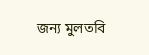জন্য মুলতবি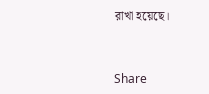রাখা হয়েছে।


Share